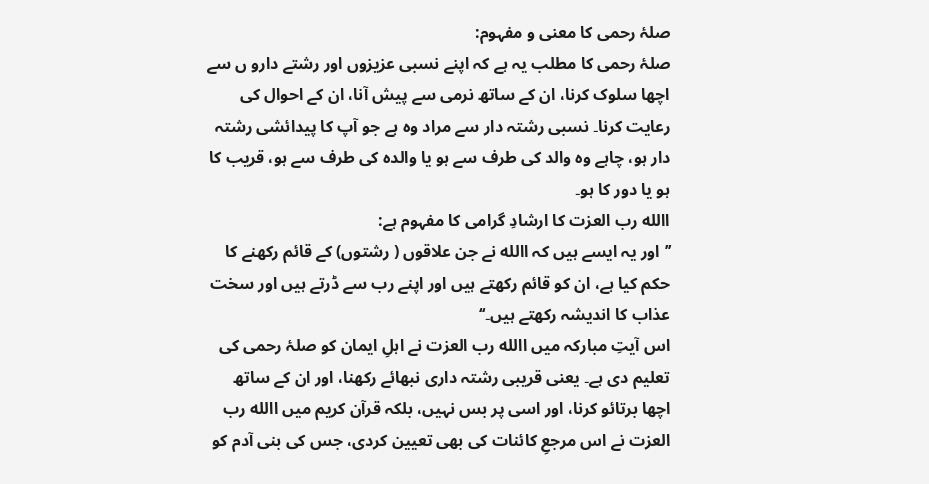صلۂ رحمی کا معنی و مفہوم:
صلۂ رحمی کا مطلب یہ ہے کہ اپنے نسبی عزیزوں اور رشتے دارو ں سے اچھا سلوک کرنا، ان کے ساتھ نرمی سے پیش آنا، ان کے احوال کی رعایت کرنا۔ نسبی رشتہ دار سے مراد وہ ہے جو آپ کا پیدائشی رشتہ دار ہو، چاہے وہ والد کی طرف سے ہو یا والدہ کی طرف سے ہو، قریب کا ہو یا دور کا ہو۔
االله رب العزت کا ارشادِ گرامی کا مفہوم ہے:
’’اور یہ ایسے ہیں کہ االله نے جن علاقوں ( رشتوں) کے قائم رکھنے کا حکم کیا ہے، ان کو قائم رکھتے ہیں اور اپنے رب سے ڈرتے ہیں اور سخت عذاب کا اندیشہ رکھتے ہیں۔‘‘
اس آیتِ مبارکہ میں االله رب العزت نے اہلِ ایمان کو صلۂ رحمی کی تعلیم دی ہے۔ یعنی قریبی رشتہ داری نبھائے رکھنا، اور ان کے ساتھ اچھا برتائو کرنا، اور اسی پر بس نہیں، بلکہ قرآن کریم میں االله رب العزت نے اس مرجعِ کائنات کی بھی تعیین کردی، جس کی بنی آدم کو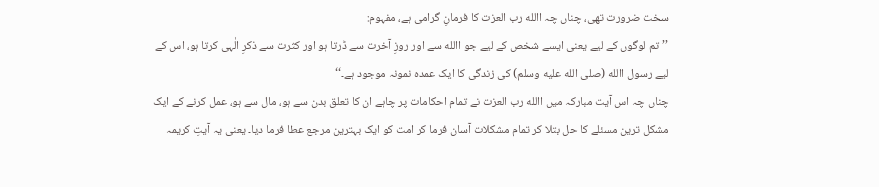سخت ضرورت تھی، چناں چہ االله رب العزت کا فرمانِ گرامی ہے، مفہوم:
’’تم لوگوں کے لیے یعنی ایسے شخص کے لیے جو االله سے اور روزِ آخرت سے ڈرتا ہو اور کثرت سے ذکرِ الٰہی کرتا ہو، اس کے لیے رسول االله (صلى الله عليه وسلم) کی زندگی کا ایک عمدہ نمونہ موجود ہے۔‘‘
چناں چہ اس آیت مبارکہ میں االله رب العزت نے تمام احکامات پر چاہے ان کا تعلق بدن سے ہو، مال سے ہو، عمل کرنے کے ایک مشکل ترین مسئلے کا حل بتلا کر تمام مشکلات آسان فرما کر امت کو ایک بہترین مرجع عطا فرما دیا۔ یعنی یہ آیتِ کریمہ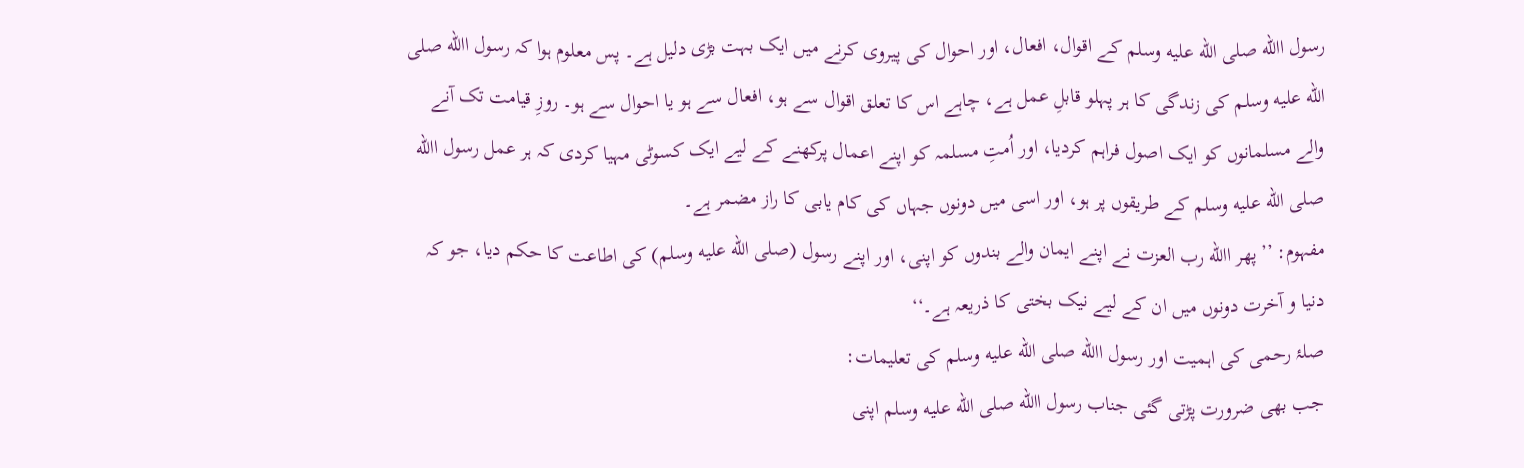رسول االله صلى الله عليه وسلم کے اقوال، افعال، اور احوال کی پیروی کرنے میں ایک بہت بڑی دلیل ہے۔ پس معلوم ہوا کہ رسول االله صلى الله عليه وسلم کی زندگی کا ہر پہلو قابلِ عمل ہے، چاہے اس کا تعلق اقوال سے ہو، افعال سے ہو یا احوال سے ہو۔ روزِ قیامت تک آنے والے مسلمانوں کو ایک اصول فراہم کردیا، اور اُمتِ مسلمہ کو اپنے اعمال پرکھنے کے لیے ایک کسوٹی مہیا کردی کہ ہر عمل رسول االله صلى الله عليه وسلم کے طریقوں پر ہو، اور اسی میں دونوں جہاں کی کام یابی کا راز مضمر ہے۔
مفہوم: ’’پھر االله رب العزت نے اپنے ایمان والے بندوں کو اپنی، اور اپنے رسول (صلى الله عليه وسلم) کی اطاعت کا حکم دیا، جو کہ دنیا و آخرت دونوں میں ان کے لیے نیک بختی کا ذریعہ ہے۔‘‘
صلۂ رحمی کی اہمیت اور رسول االله صلى الله عليه وسلم کی تعلیمات:
جب بھی ضرورت پڑتی گئی جناب رسول االله صلى الله عليه وسلم اپنی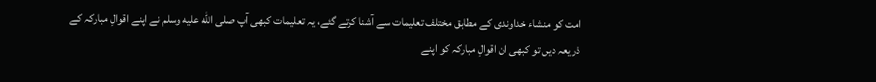امت کو منشاء خداوندی کے مطابق مختلف تعلیمات سے آشنا کرتے گئے، یہ تعلیمات کبھی آپ صلى الله عليه وسلم نے اپنے اقوالِ مبارکہ کے ذریعہ دیں تو کبھی ان اقوالِ مبارکہ کو اپنے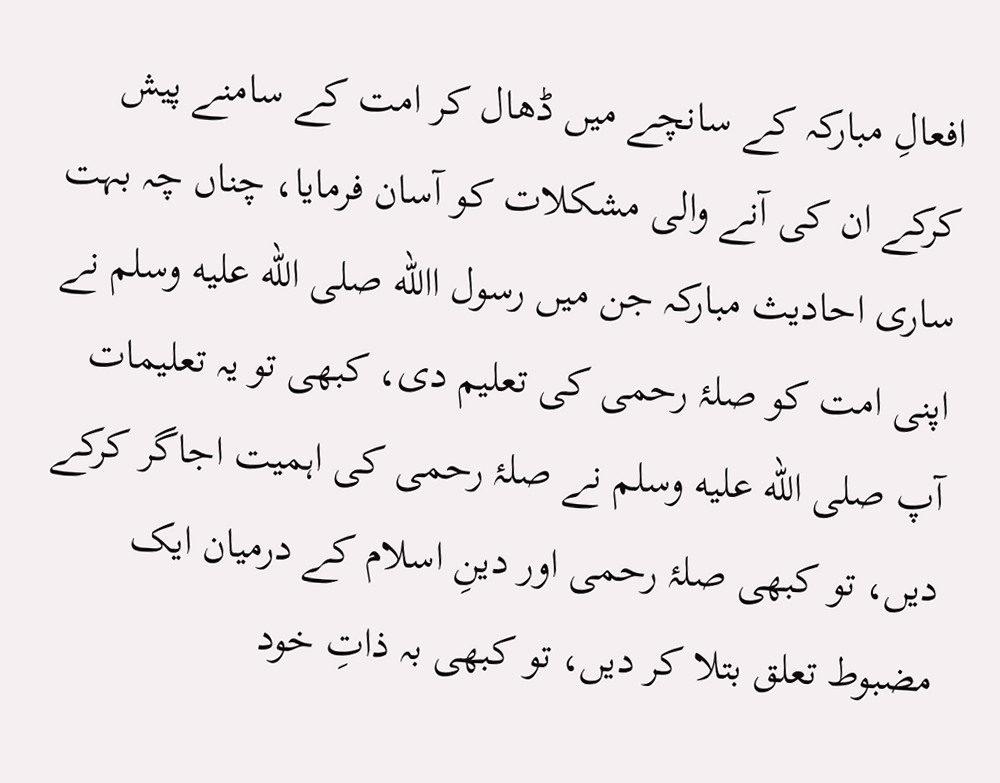افعالِ مبارکہ کے سانچے میں ڈھال کر امت کے سامنے پیش کرکے ان کی آنے والی مشکلات کو آسان فرمایا، چناں چہ بہت ساری احادیث مبارکہ جن میں رسول االله صلى الله عليه وسلم نے اپنی امت کو صلۂ رحمی کی تعلیم دی، کبھی تو یہ تعلیمات آپ صلى الله عليه وسلم نے صلۂ رحمی کی اہمیت اجاگر کرکے دیں، تو کبھی صلۂ رحمی اور دینِ اسلام کے درمیان ایک مضبوط تعلق بتلا کر دیں، تو کبھی بہ ذاتِ خود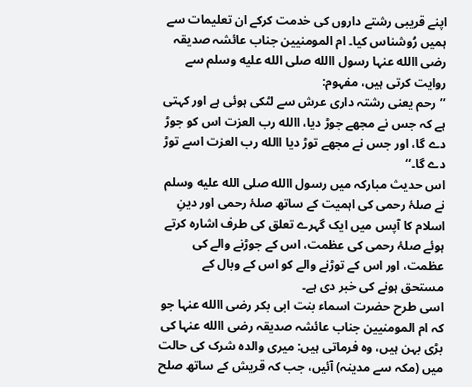اپنے قریبی رشتے داروں کی خدمت کرکے ان تعلیمات سے ہمیں رُوشناس کیا۔ ام المومنیین جناب عائشہ صدیقہ رضی االله عنہا رسول االله صلى الله عليه وسلم سے روایت کرتی ہیں، مفہوم:
’’رحم یعنی رشتہ داری عرش سے لٹکی ہوئی ہے اور کہتی ہے کہ جس نے مجھے جوڑ دیا، االله رب العزت اس کو جوڑ دے گا، اور جس نے مجھے توڑ دیا االله رب العزت اسے توڑ دے گا۔‘‘
اس حدیث مبارکہ میں رسول االله صلى الله عليه وسلم نے صلۂ رحمی کی اہمیت کے ساتھ صلۂ رحمی اور دینِ اسلام کا آپس میں ایک گہرے تعلق کی طرف اشارہ کرتے ہوئے صلۂ رحمی کی عظمت، اس کے جوڑنے والے کی عظمت، اور اس کے توڑنے والے کو اس کے وبال کے مستحق ہونے کی خبر دی ہے۔
اسی طرح حضرت اسماء بنت ابی بکر رضی االله عنہا جو کہ ام المومنیین جناب عائشہ صدیقہ رضی االله عنہا کی بڑی بہن ہیں، وہ فرماتی ہیں: میری والدہ شرک کی حالت میں (مکہ سے مدینہ) آئیں، جب کہ قریش کے ساتھ صلح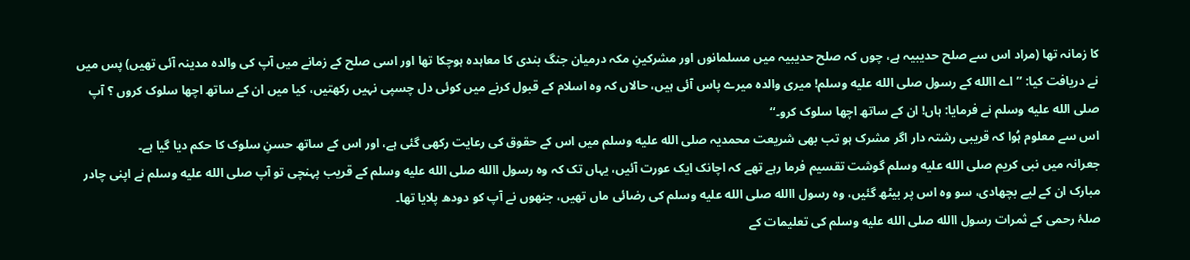کا زمانہ تھا (مراد اس سے صلح حدیبیہ ہے، چوں کہ صلح حدیبیہ میں مسلمانوں اور مشرکینِ مکہ درمیان جنگ بندی کا معاہدہ ہوچکا تھا اور اسی صلح کے زمانے میں آپ کی والدہ مدینہ آئی تھیں) پس میں نے دریافت کیا: ’’اے االله کے رسول صلى الله عليه وسلم! میری والدہ میرے پاس آئی ہیں، حالاں کہ وہ اسلام کے قبول کرنے میں کوئی دل چسپی نہیں رکھتیں، کیا میں ان کے ساتھ اچھا سلوک کروں ؟ آپ صلى الله عليه وسلم نے فرمایا: ہاں! ان کے ساتھ اچھا سلوک کرو۔‘‘
اس سے معلوم ہُوا کہ قریبی رشتہ دار اگر مشرک ہو تب بھی شریعت محمدیہ صلى الله عليه وسلم میں اس کے حقوق کی رعایت رکھی گئی ہے، اور اس کے ساتھ حسنِ سلوک کا حکم دیا گیا ہے۔
جعرانہ میں نبی کریم صلى الله عليه وسلم گوشت تقسیم فرما رہے تھے کہ اچانک ایک عورت آئیں، یہاں تک کہ وہ رسول االله صلى الله عليه وسلم کے قریب پہنچی تو آپ صلى الله عليه وسلم نے اپنی چادر مبارک ان کے لیے بچھادی، سو وہ اس پر بیٹھ گئیں، وہ رسول االله صلى الله عليه وسلم کی رضائی ماں تھیں، جنھوں نے آپ کو دودھ پلایا تھا۔
صلۂ رحمی کے ثمرات رسول االله صلى الله عليه وسلم کی تعلیمات کے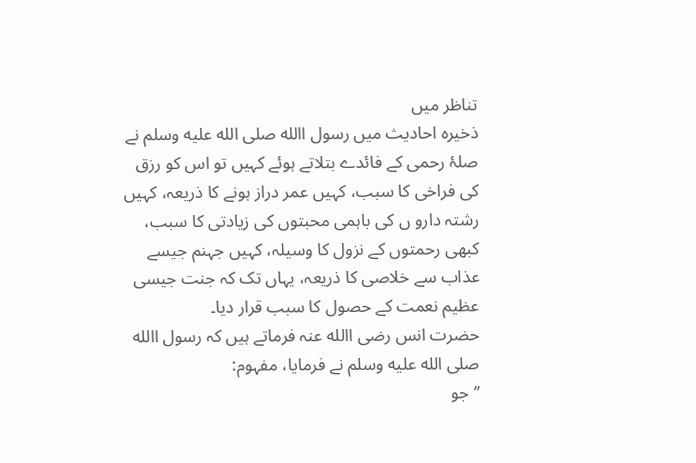تناظر میں
ذخیرہ احادیث میں رسول االله صلى الله عليه وسلم نے صلۂ رحمی کے فائدے بتلاتے ہوئے کہیں تو اس کو رزق کی فراخی کا سبب، کہیں عمر دراز ہونے کا ذریعہ، کہیں رشتہ دارو ں کی باہمی محبتوں کی زیادتی کا سبب، کبھی رحمتوں کے نزول کا وسیلہ، کہیں جہنم جیسے عذاب سے خلاصی کا ذریعہ، یہاں تک کہ جنت جیسی عظیم نعمت کے حصول کا سبب قرار دیا۔
حضرت انس رضی االله عنہ فرماتے ہیں کہ رسول االله صلى الله عليه وسلم نے فرمایا، مفہوم:
’’جو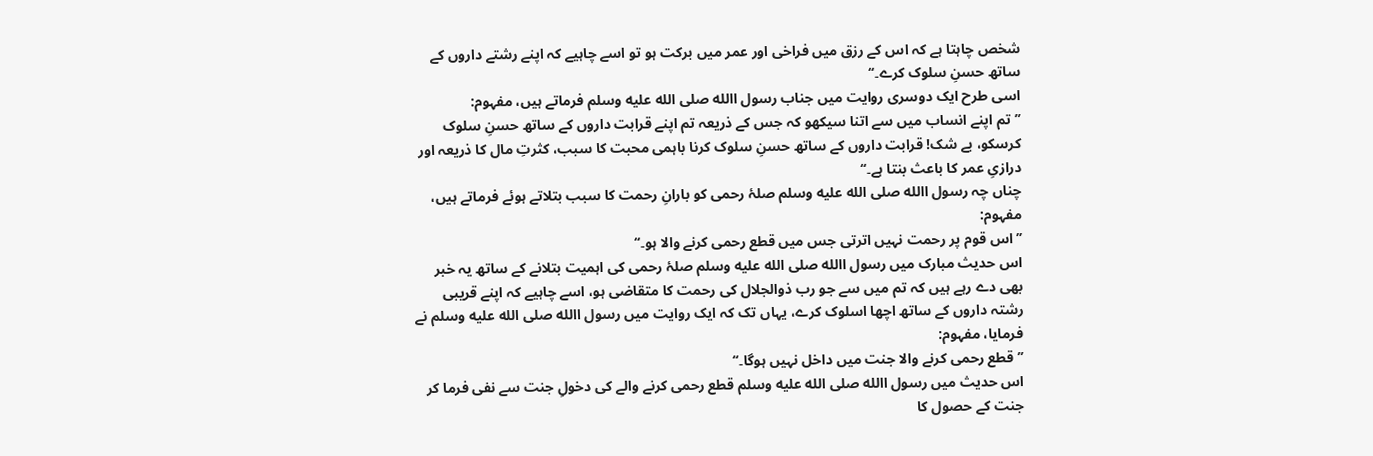شخص چاہتا ہے کہ اس کے رزق میں فراخی اور عمر میں برکت ہو تو اسے چاہیے کہ اپنے رشتے داروں کے ساتھ حسنِ سلوک کرے۔‘‘
اسی طرح ایک دوسری روایت میں جناب رسول االله صلى الله عليه وسلم فرماتے ہیں، مفہوم:
’’تم اپنے انساب میں سے اتنا سیکھو کہ جس کے ذریعہ تم اپنے قرابت داروں کے ساتھ حسنِ سلوک کرسکو، بے شک! قرابت داروں کے ساتھ حسنِ سلوک کرنا باہمی محبت کا سبب، کثرتِ مال کا ذریعہ اور درازیِ عمر کا باعث بنتا ہے۔‘‘
چناں چہ رسول االله صلى الله عليه وسلم صلۂ رحمی کو بارانِ رحمت کا سبب بتلاتے ہوئے فرماتے ہیں، مفہوم:
’’اس قوم پر رحمت نہیں اترتی جس میں قطع رحمی کرنے والا ہو۔‘‘
اس حدیث مبارک میں رسول االله صلى الله عليه وسلم صلۂ رحمی کی اہمیت بتلانے کے ساتھ یہ خبر بھی دے رہے ہیں کہ تم میں سے جو رب ذوالجلال کی رحمت کا متقاضی ہو، اسے چاہیے کہ اپنے قریبی رشتہ داروں کے ساتھ اچھا اسلوک کرے، یہاں تک کہ ایک روایت میں رسول االله صلى الله عليه وسلم نے فرمایا، مفہوم:
’’قطع رحمی کرنے والا جنت میں داخل نہیں ہوگا۔‘‘
اس حدیث میں رسول االله صلى الله عليه وسلم قطع رحمی کرنے والے کی دخولِ جنت سے نفی فرما کر جنت کے حصول کا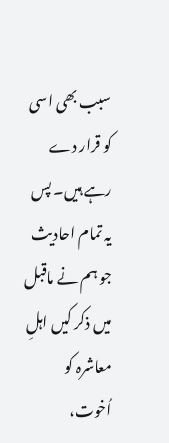سبب بھی اسی کو قرار دے رہے ہیں۔ پس یہ تمام احادیث جو ہم نے ماقبل میں ذکر کیں اہلِ معاشرہ کو اُخوت،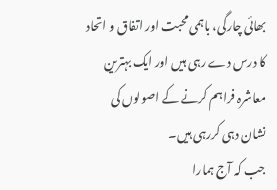بھائی چارگی، باہمی محبت اور اتفاق و اتحاد کا درس دے رہی ہیں اور ایک بہترین معاشرہ فراہم کرنے کے اصولوں کی نشان دہی کررہی ہیں۔
جب کہ آج ہمارا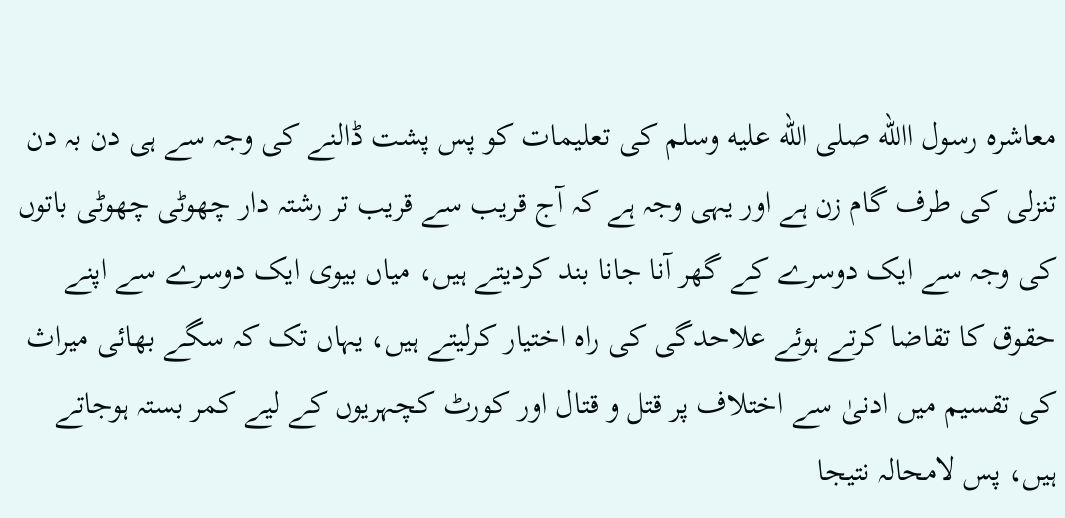معاشرہ رسول االله صلى الله عليه وسلم کی تعلیمات کو پس پشت ڈالنے کی وجہ سے ہی دن بہ دن تنزلی کی طرف گام زن ہے اور یہی وجہ ہے کہ آج قریب سے قریب تر رشتہ دار چھوٹی چھوٹی باتوں کی وجہ سے ایک دوسرے کے گھر آنا جانا بند کردیتے ہیں، میاں بیوی ایک دوسرے سے اپنے حقوق کا تقاضا کرتے ہوئے علاحدگی کی راہ اختیار کرلیتے ہیں، یہاں تک کہ سگے بھائی میراث کی تقسیم میں ادنیٰ سے اختلاف پر قتل و قتال اور کورٹ کچہریوں کے لیے کمر بستہ ہوجاتے ہیں، پس لامحالہ نتیجا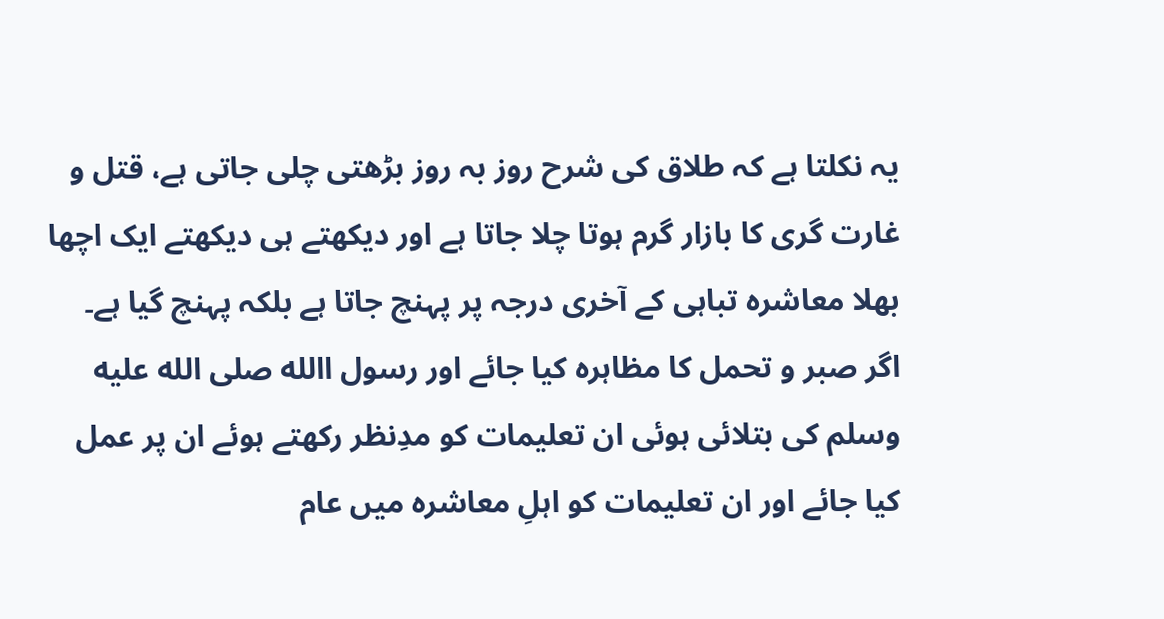یہ نکلتا ہے کہ طلاق کی شرح روز بہ روز بڑھتی چلی جاتی ہے، قتل و غارت گری کا بازار گرم ہوتا چلا جاتا ہے اور دیکھتے ہی دیکھتے ایک اچھا بھلا معاشرہ تباہی کے آخری درجہ پر پہنچ جاتا ہے بلکہ پہنچ گیا ہے۔
اگر صبر و تحمل کا مظاہرہ کیا جائے اور رسول االله صلى الله عليه وسلم کی بتلائی ہوئی ان تعلیمات کو مدِنظر رکھتے ہوئے ان پر عمل کیا جائے اور ان تعلیمات کو اہلِ معاشرہ میں عام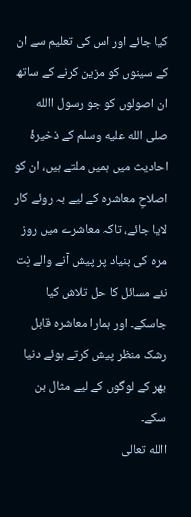کیا جائے اور اس کی تعلیم سے ان کے سینوں کو مزین کرنے کے ساتھ ان اصولوں کو جو رسول االله صلى الله عليه وسلم کے ذخیرۂ احادیث میں ہمیں ملتے ہیں، ان کو اصلاحِ معاشرہ کے لیے بہ روئے کار لایا جائے، تاکہ معاشرے میں روز مرہ کی بنیاد پر پیش آنے والے نِت نئے مسائل کا حل تلاش کیا جاسکے۔ اور ہمارا معاشرہ قابل رشک منظر پیش کرتے ہوئے دنیا بھر کے لوگوں کے لیے مثال بن سکے۔
االله تعالی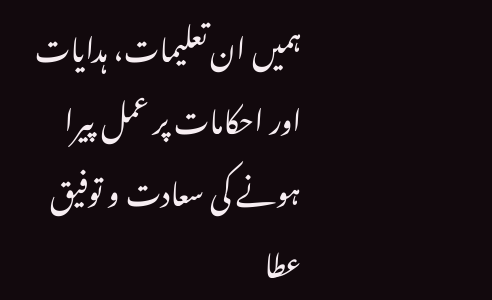ہمیں ان تعلیمات، ہدایات اور احکامات پر عمل پیرا ہونے کی سعادت و توفیق عطا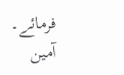فرمائے۔ آمین